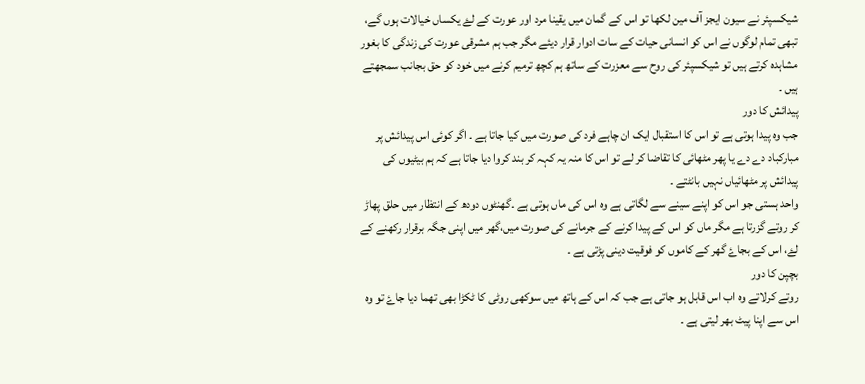شیکسپئر نے سیون ایجز آف مین لکھا تو اس کے گمان میں یقینا مرد اور عورت کے لۓ یکساں خیالات ہوں گے، تبھی تمام لوگوں نے اس کو انسانی حیات کے سات ادوار قرار دیئے مگر جب ہم مشرقی عورت کی زندگی کا بغور مشاہدہ کرتے ہیں تو شیکسپئر کی روح سے معزرت کے ساتھ ہم کچھ ترمیم کرنے میں خود کو حق بجانب سمجھتے ہیں ۔
پیدائش کا دور
جب وہ پیدا ہوتی ہے تو اس کا استقبال ایک ان چاہے فرد کی صورت میں کیا جاتا ہے ۔ اگر کوئی اس پیدائش پر مبارکباد دے دے یا پھر مٹھائی کا تقاضا کر لے تو اس کا منہ یہ کہہ کر بند کروا دیا جاتا ہے کہ ہم بیٹیوں کی پیدائش پر مٹھائیاں نہیں بانٹتے ۔
واحد ہستی جو اس کو اپنے سینے سے لگاتی ہے وہ اس کی ماں ہوتی ہے ۔گھنٹوں دودھ کے انتظار میں حلق پھاڑ کر روتے گزرتا ہے مگر ماں کو اس کے پیدا کرنے کے جرمانے کی صورت میں،گھر میں اپنی جگہ برقرار رکھنے کے لۓ، اس کے بجاۓ گھر کے کاموں کو فوقیت دینی پڑتی ہے ۔
بچپن کا دور
روتے کرلاتے وہ اب اس قابل ہو جاتی ہے جب کہ اس کے ہاتھ میں سوکھی روٹی کا ٹکڑا بھی تھما دیا جاۓ تو وہ اس سے اپنا پیٹ بھر لیتی ہے ۔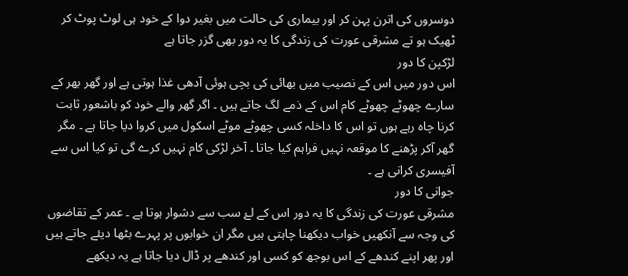دوسروں کی اترن پہن کر اور بیماری کی حالت میں بغیر دوا کے خود ہی لوٹ پوٹ کر ٹھیک ہو تے مشرقی عورت کی زندگی کا یہ دور بھی گزر جاتا ہے
لڑکپن کا دور
اس دور میں اس کے نصیب میں بھائی کی بچی ہوئی آدھی غذا ہوتی ہے اور گھر بھر کے سارے چھوٹے چھوٹے کام اس کے ذمے لگ جاتے ہیں ۔ اگر گھر والے خود کو باشعور ثابت کرنا چاہ رہے ہوں تو اس کا داخلہ کسی چھوٹے موٹے اسکول میں کروا دیا جاتا ہے ۔ مگر گھر آکر پڑھنے کا موقعہ نہیں فراہم کیا جاتا ۔ آخر لڑکی کام نہیں کرے گی تو کیا اس سے آفیسری کرانی ہے ۔
جوانی کا دور
مشرقی عورت کی زندگی کا یہ دور اس کے لۓ سب سے دشوار ہوتا ہے ۔ عمر کے تقاضوں کی وجہ سے آنکھیں خواب دیکھنا چاہتی ہیں مگر ان خوابوں پر پہرے بٹھا دیئے جاتے ہیں اور پھر اپنے کندھے کے اس بوجھ کو کسی اور کندھے پر ڈال دیا جاتا ہے یہ دیکھے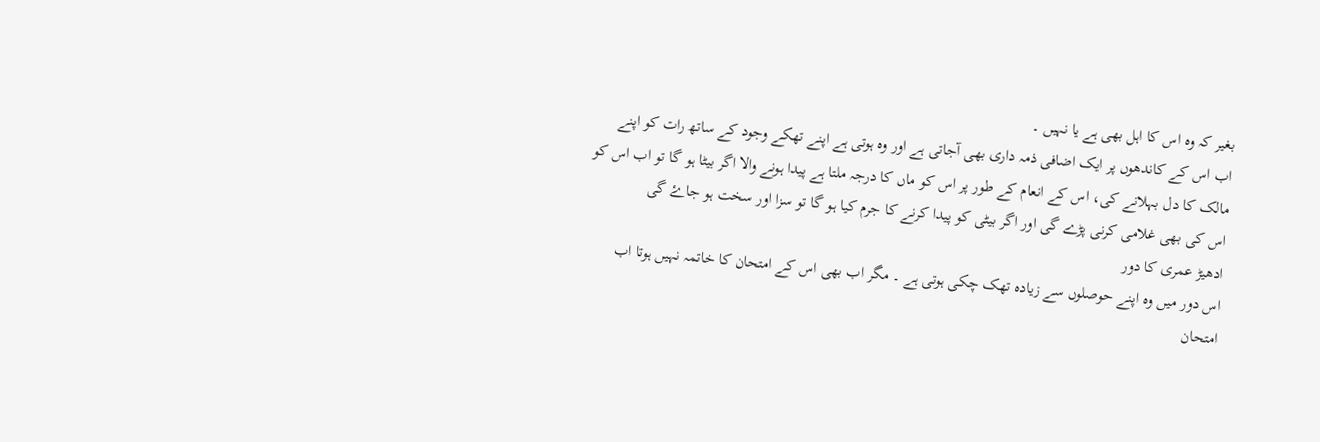بغیر کہ وہ اس کا اہل بھی ہے یا نہیں ۔
اب اس کے کاندھوں پر ایک اضافی ذمہ داری بھی آجاتی ہے اور وہ ہوتی ہے اپنے تھکے وجود کے ساتھ رات کو اپنے مالک کا دل بہلانے کی، اس کے انعام کے طور پر اس کو ماں کا درجہ ملتا ہے پیدا ہونے والا اگر بیٹا ہو گا تو اب اس کو اس کی بھی غلامی کرنی پڑے گی اور اگر بیٹی کو پیدا کرنے کا جرم کیا ہو گا تو سزا اور سخت ہو جاۓ گی
ادھیڑ عمری کا دور
اس دور میں وہ اپنے حوصلوں سے زیادہ تھک چکی ہوتی ہے ۔ مگر اب بھی اس کے امتحان کا خاتمہ نہیں ہوتا اب امتحان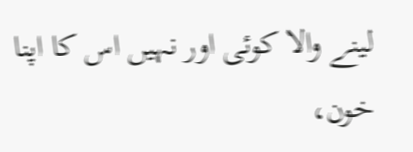لینے والا کوئی اور نہیں اس کا اپنا خون،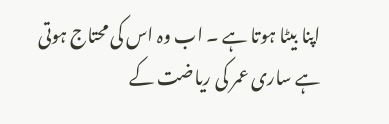اپنا بیٹا ہوتا ہے ۔ اب وہ اس کی محتاج ہوتی ہے ساری عمر کی ریاضت کے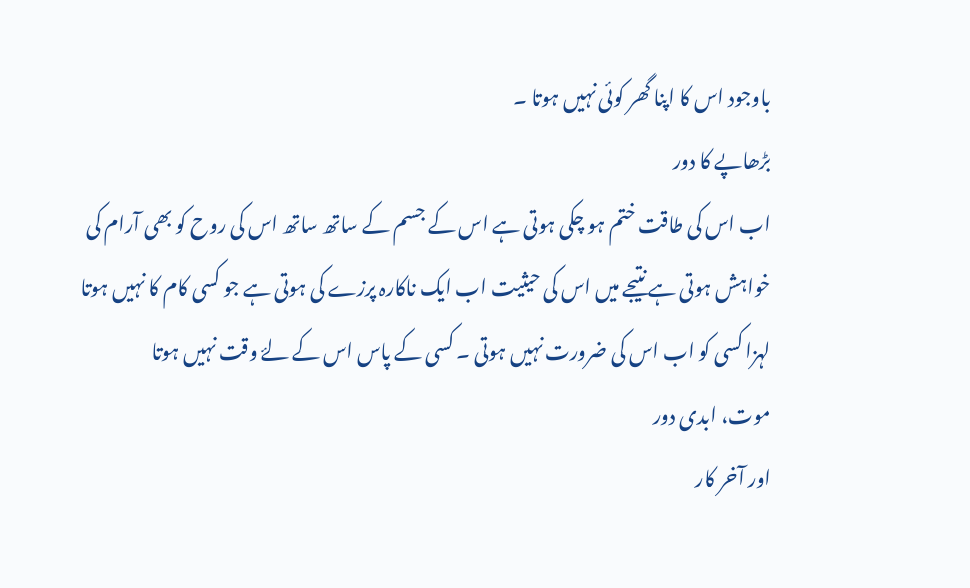باوجود اس کا اپنا گھر کوئی نہیں ہوتا ۔
بڑھاپے کا دور
اب اس کی طاقت ختم ہو چکی ہوتی ہے اس کے جسم کے ساتھ ساتھ اس کی روح کو بھی آرام کی خواہش ہوتی ہے نتیجے میں اس کی حیثیت اب ایک ناکارہ پرزے کی ہوتی ہے جو کسی کام کا نہیں ہوتا لہزا کسی کو اب اس کی ضرورت نہیں ہوتی ۔ کسی کے پاس اس کے لۓ وقت نہیں ہوتا
موت، ابدی دور
اور آخر کار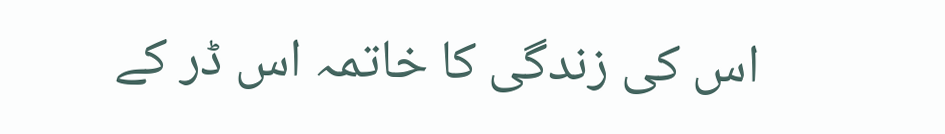اس کی زندگی کا خاتمہ اس ڈر کے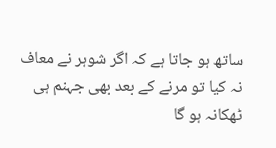ساتھ ہو جاتا ہے کہ اگر شوہر نے معاف نہ کیا تو مرنے کے بعد بھی جہنم ہی ٹھکانہ ہو گا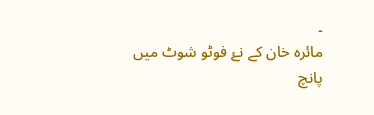۔
مائرہ خان کے نۓ فوٹو شوٹ میں پانچ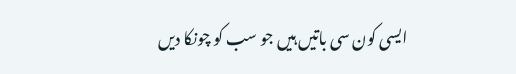ایسی کون سی باتیں ہیں جو سب کو چونکا دیں